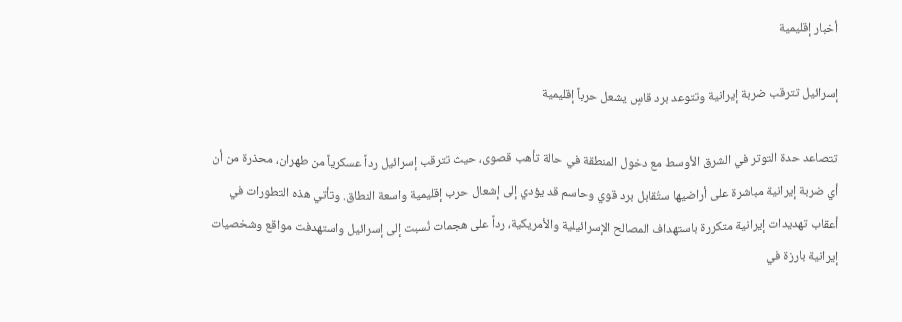أخبار إقليمية

إسرائيل تترقب ضربة إيرانية وتتوعد برد قاسٍ يشعل حرباً إقليمية

تتصاعد حدة التوتر في الشرق الأوسط مع دخول المنطقة في حالة تأهب قصوى، حيث تترقب إسرائيل رداً عسكرياً من طهران، محذرة من أن أي ضربة إيرانية مباشرة على أراضيها ستُقابل برد قوي وحاسم قد يؤدي إلى إشعال حرب إقليمية واسعة النطاق. وتأتي هذه التطورات في أعقاب تهديدات إيرانية متكررة باستهداف المصالح الإسرائيلية والأمريكية، رداً على هجمات نُسبت إلى إسرائيل واستهدفت مواقع وشخصيات إيرانية بارزة في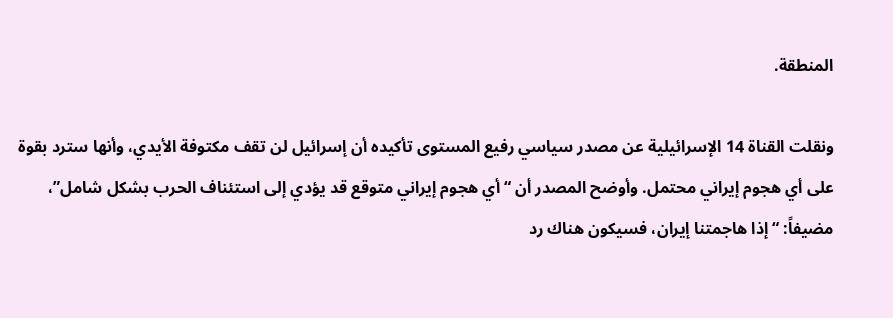المنطقة.

ونقلت القناة 14 الإسرائيلية عن مصدر سياسي رفيع المستوى تأكيده أن إسرائيل لن تقف مكتوفة الأيدي، وأنها سترد بقوة على أي هجوم إيراني محتمل. وأوضح المصدر أن “أي هجوم إيراني متوقع قد يؤدي إلى استئناف الحرب بشكل شامل”، مضيفاً: “إذا هاجمتنا إيران، فسيكون هناك رد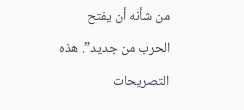من شأنه أن يفتح الحرب من جديد”. هذه التصريحات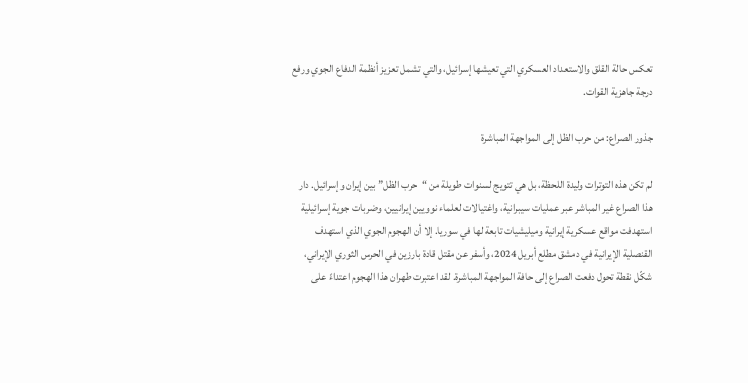تعكس حالة القلق والاستعداد العسكري التي تعيشها إسرائيل، والتي تشمل تعزيز أنظمة الدفاع الجوي ورفع درجة جاهزية القوات.

جذور الصراع: من حرب الظل إلى المواجهة المباشرة

لم تكن هذه التوترات وليدة اللحظة، بل هي تتويج لسنوات طويلة من “حرب الظل” بين إيران وإسرائيل. دار هذا الصراع غير المباشر عبر عمليات سيبرانية، واغتيالات لعلماء نوويين إيرانيين، وضربات جوية إسرائيلية استهدفت مواقع عسكرية إيرانية وميليشيات تابعة لها في سوريا. إلا أن الهجوم الجوي الذي استهدف القنصلية الإيرانية في دمشق مطلع أبريل 2024، وأسفر عن مقتل قادة بارزين في الحرس الثوري الإيراني، شكّل نقطة تحول دفعت الصراع إلى حافة المواجهة المباشرة. لقد اعتبرت طهران هذا الهجوم اعتداءً على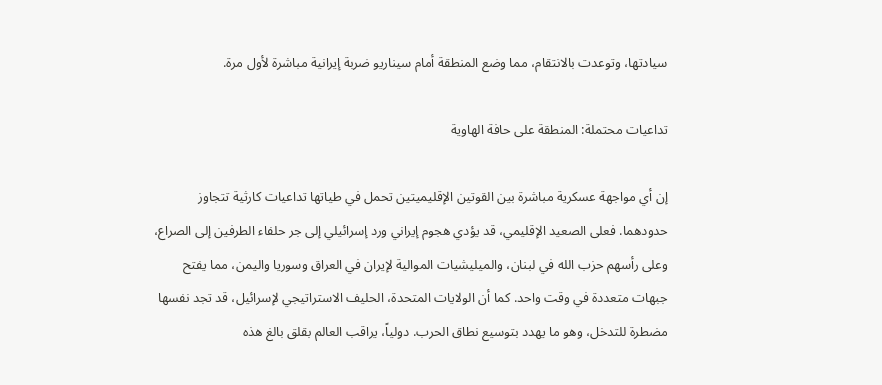سيادتها، وتوعدت بالانتقام، مما وضع المنطقة أمام سيناريو ضربة إيرانية مباشرة لأول مرة.

تداعيات محتملة: المنطقة على حافة الهاوية

إن أي مواجهة عسكرية مباشرة بين القوتين الإقليميتين تحمل في طياتها تداعيات كارثية تتجاوز حدودهما. فعلى الصعيد الإقليمي، قد يؤدي هجوم إيراني ورد إسرائيلي إلى جر حلفاء الطرفين إلى الصراع، وعلى رأسهم حزب الله في لبنان، والميليشيات الموالية لإيران في العراق وسوريا واليمن، مما يفتح جبهات متعددة في وقت واحد. كما أن الولايات المتحدة، الحليف الاستراتيجي لإسرائيل، قد تجد نفسها مضطرة للتدخل، وهو ما يهدد بتوسيع نطاق الحرب. دولياً، يراقب العالم بقلق بالغ هذه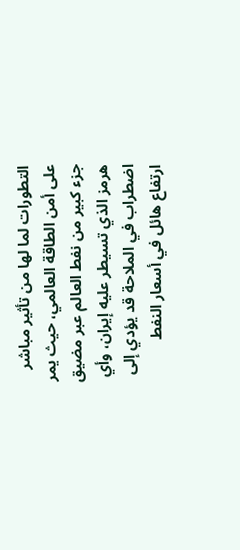التطورات لما لها من تأثير مباشر على أمن الطاقة العالمي، حيث يمر جزء كبير من نفط العالم عبر مضيق هرمز الذي تسيطر عليه إيران، وأي اضطراب في الملاحة قد يؤدي إلى ارتفاع هائل في أسعار النفط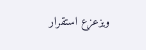ويزعزع استقرار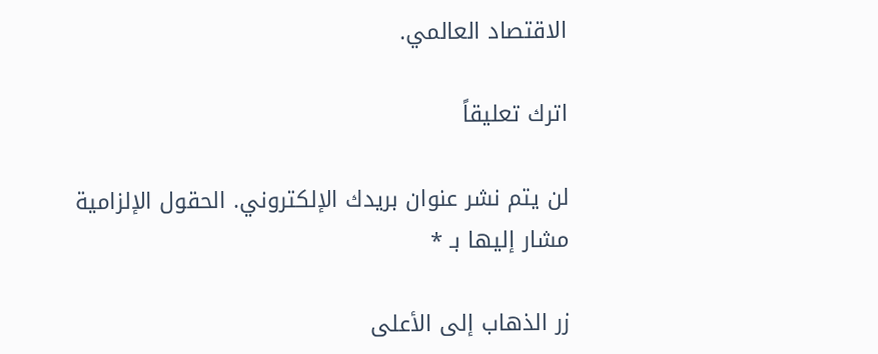الاقتصاد العالمي.

اترك تعليقاً

لن يتم نشر عنوان بريدك الإلكتروني. الحقول الإلزامية مشار إليها بـ *

زر الذهاب إلى الأعلى